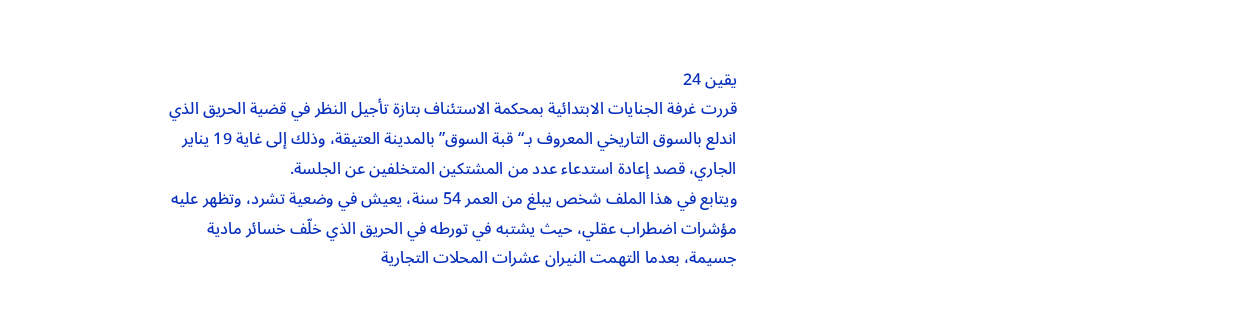يقين 24
قررت غرفة الجنايات الابتدائية بمحكمة الاستئناف بتازة تأجيل النظر في قضية الحريق الذي اندلع بالسوق التاريخي المعروف بـ“قبة السوق” بالمدينة العتيقة، وذلك إلى غاية 19 يناير الجاري، قصد إعادة استدعاء عدد من المشتكين المتخلفين عن الجلسة.
ويتابع في هذا الملف شخص يبلغ من العمر 54 سنة، يعيش في وضعية تشرد، وتظهر عليه مؤشرات اضطراب عقلي، حيث يشتبه في تورطه في الحريق الذي خلّف خسائر مادية جسيمة، بعدما التهمت النيران عشرات المحلات التجارية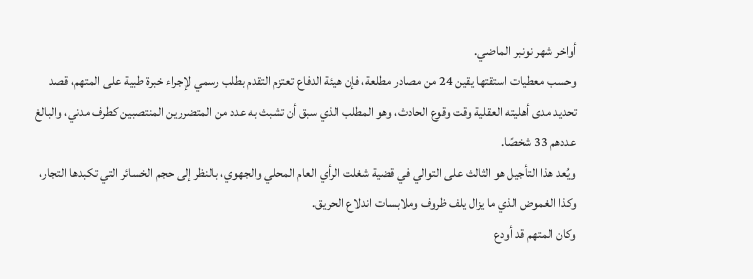أواخر شهر نونبر الماضي.
وحسب معطيات استقتها يقين 24 من مصادر مطلعة، فإن هيئة الدفاع تعتزم التقدم بطلب رسمي لإجراء خبرة طبية على المتهم، قصد تحديد مدى أهليته العقلية وقت وقوع الحادث، وهو المطلب الذي سبق أن تشبث به عدد من المتضررين المنتصبين كطرف مدني، والبالغ عددهم 33 شخصًا.
ويُعد هذا التأجيل هو الثالث على التوالي في قضية شغلت الرأي العام المحلي والجهوي، بالنظر إلى حجم الخسائر التي تكبدها التجار، وكذا الغموض الذي ما يزال يلف ظروف وملابسات اندلاع الحريق.
وكان المتهم قد أودع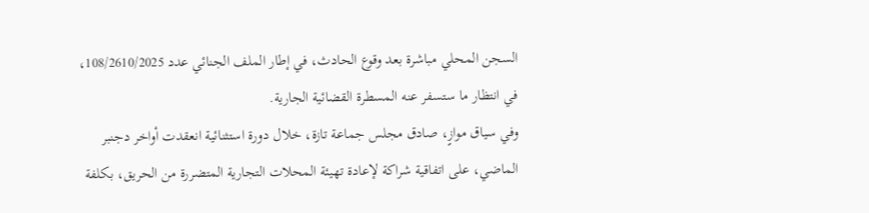السجن المحلي مباشرة بعد وقوع الحادث، في إطار الملف الجنائي عدد 108/2610/2025، في انتظار ما ستسفر عنه المسطرة القضائية الجارية.
وفي سياق موازٍ، صادق مجلس جماعة تازة، خلال دورة استثنائية انعقدت أواخر دجنبر الماضي، على اتفاقية شراكة لإعادة تهيئة المحلات التجارية المتضررة من الحريق، بكلفة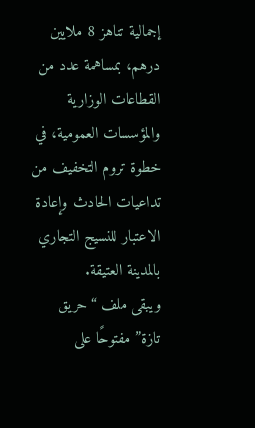إجمالية تناهز 8 ملايين درهم، بمساهمة عدد من القطاعات الوزارية والمؤسسات العمومية، في خطوة تروم التخفيف من تداعيات الحادث وإعادة الاعتبار للنسيج التجاري بالمدينة العتيقة.
ويبقى ملف “حريق تازة” مفتوحًا على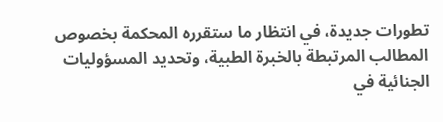تطورات جديدة، في انتظار ما ستقرره المحكمة بخصوص المطالب المرتبطة بالخبرة الطبية، وتحديد المسؤوليات الجنائية في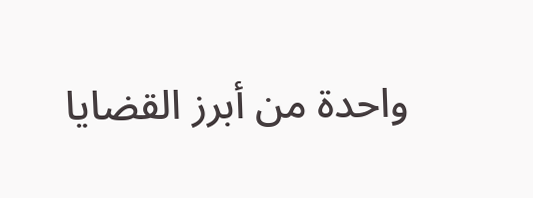واحدة من أبرز القضايا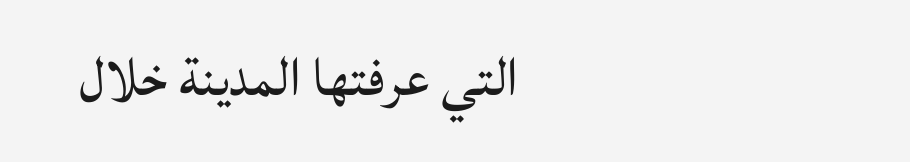التي عرفتها المدينة خلال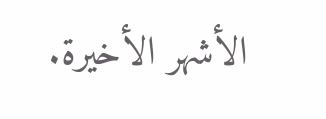الأشهر الأخيرة.